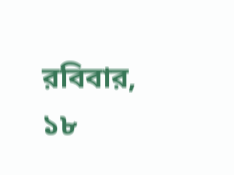রবিবার, ১৮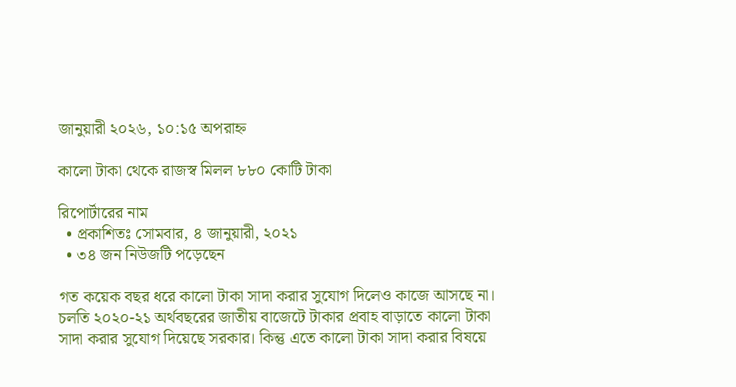জানুয়ারী ২০২৬, ১০:১৫ অপরাহ্ন

কালো টাকা থেকে রাজস্ব মিলল ৮৮০ কোটি টাকা

রিপোর্টারের নাম
  • প্রকাশিতঃ সোমবার, ৪ জানুয়ারী, ২০২১
  • ৩৪ জন নিউজটি পড়েছেন

গত কয়েক বছর ধরে কালো টাকা সাদা করার সুযোগ দিলেও কাজে আসছে না। চলতি ২০২০-২১ অর্থবছরের জাতীয় বাজেটে টাকার প্রবাহ বাড়াতে কালো টাকা সাদা করার সুযোগ দিয়েছে সরকার। কিন্তু এতে কালো টাকা সাদা করার বিষয়ে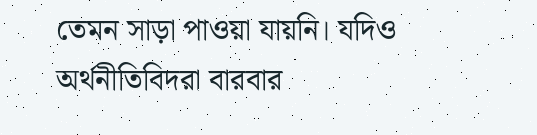তেমন সাড়া পাওয়া যায়নি। যদিও অর্থনীতিবিদরা বারবার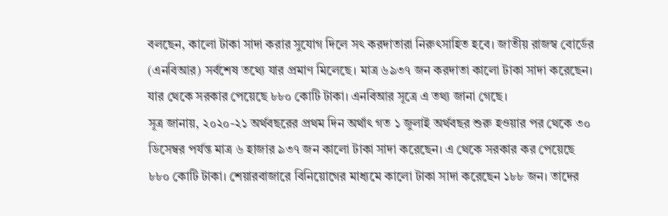বলছেন, কালো টাকা সাদা করার সুযোগ দিলে সৎ করদাতারা নিরুৎসাহিত হবে। জাতীয় রাজস্ব বোর্ডের (এনবিআর) সর্বশেষ তথ্যে যার প্রমাণ মিলেছে। মাত্র ৬৯৩৭ জন করদাতা কালো টাকা সাদা করেছেন। যার থেকে সরকার পেয়েছে ৮৮০ কোটি টাকা। এনবিআর সূত্রে এ তথ্য জানা গেছে।
সূত্র জানায়, ২০২০-২১ অর্থবছরের প্রথম দিন অর্থাৎ গত ১ জুলাই অর্থবছর শুরু হওয়ার পর থেকে ৩০ ডিসেম্বর পর্যন্ত মাত্র ৬ হাজার ৯৩৭ জন কালো টাকা সাদা করেছেন। এ থেকে সরকার কর পেয়েছে ৮৮০ কোটি টাকা। শেয়ারবাজারে বিনিয়োগের মাধ্যমে কালো টাকা সাদা করেছেন ১৮৮ জন। তাদের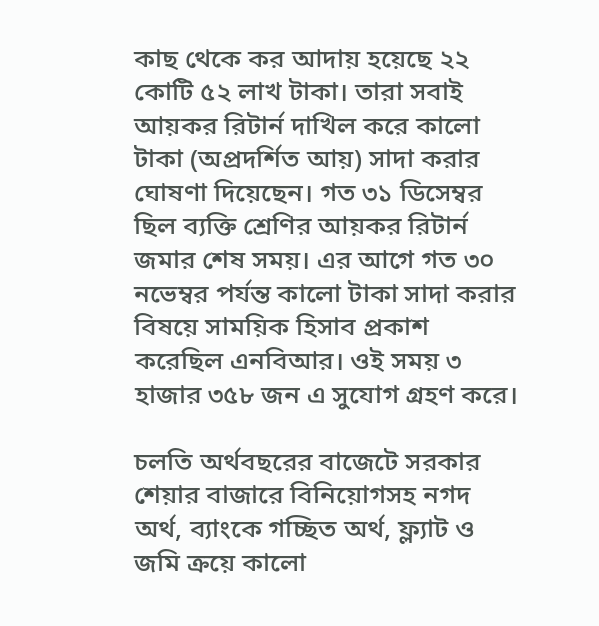কাছ থেকে কর আদায় হয়েছে ২২ কোটি ৫২ লাখ টাকা। তারা সবাই আয়কর রিটার্ন দাখিল করে কালো টাকা (অপ্রদর্শিত আয়) সাদা করার ঘোষণা দিয়েছেন। গত ৩১ ডিসেম্বর ছিল ব্যক্তি শ্রেণির আয়কর রিটার্ন জমার শেষ সময়। এর আগে গত ৩০ নভেম্বর পর্যন্ত কালো টাকা সাদা করার বিষয়ে সাময়িক হিসাব প্রকাশ করেছিল এনবিআর। ওই সময় ৩ হাজার ৩৫৮ জন এ সুযোগ গ্রহণ করে।

চলতি অর্থবছরের বাজেটে সরকার শেয়ার বাজারে বিনিয়োগসহ নগদ অর্থ, ব্যাংকে গচ্ছিত অর্থ, ফ্ল্যাট ও জমি ক্রয়ে কালো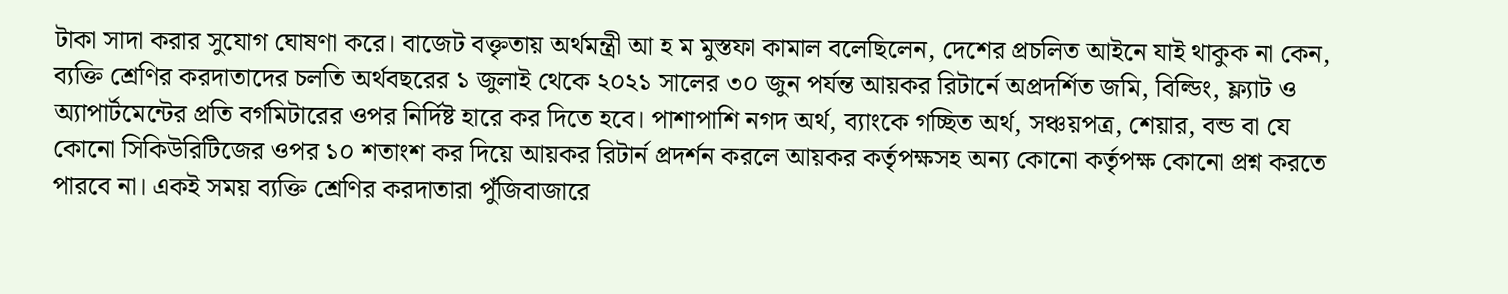টাকা সাদা করার সুযোগ ঘোষণা করে। বাজেট বক্তৃতায় অর্থমন্ত্রী আ হ ম মুস্তফা কামাল বলেছিলেন, দেশের প্রচলিত আইনে যাই থাকুক না কেন, ব্যক্তি শ্রেণির করদাতাদের চলতি অর্থবছরের ১ জুলাই থেকে ২০২১ সালের ৩০ জুন পর্যন্ত আয়কর রিটার্নে অপ্রদর্শিত জমি, বিল্ডিং, ফ্ল্যাট ও অ্যাপার্টমেন্টের প্রতি বর্গমিটারের ওপর নির্দিষ্ট হারে কর দিতে হবে। পাশাপাশি নগদ অর্থ, ব্যাংকে গচ্ছিত অর্থ, সঞ্চয়পত্র, শেয়ার, বন্ড বা যে কোনো সিকিউরিটিজের ওপর ১০ শতাংশ কর দিয়ে আয়কর রিটার্ন প্রদর্শন করলে আয়কর কর্তৃপক্ষসহ অন্য কোনো কর্তৃপক্ষ কোনো প্রশ্ন করতে পারবে না। একই সময় ব্যক্তি শ্রেণির করদাতারা পুঁজিবাজারে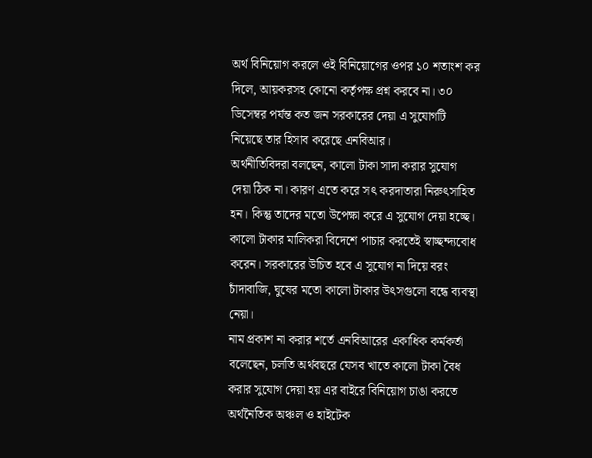অর্থ বিনিয়োগ করলে ওই বিনিয়োগের ওপর ১০ শতাংশ কর দিলে, আয়করসহ কোনো কর্তৃপক্ষ প্রশ্ন করবে না। ৩০ ডিসেম্বর পর্যন্ত কত জন সরকারের দেয়া এ সুযোগটি নিয়েছে তার হিসাব করেছে এনবিআর।
অর্থনীতিবিদরা বলছেন, কালো টাকা সাদা করার সুযোগ দেয়া ঠিক না। কারণ এতে করে সৎ করদাতারা নিরুৎসাহিত হন। কিন্তু তাদের মতো উপেক্ষা করে এ সুযোগ দেয়া হচ্ছে। কালো টাকার মালিকরা বিদেশে পাচার করতেই স্বাচ্ছন্দ্যবোধ করেন। সরকারের উচিত হবে এ সুযোগ না দিয়ে বরং চাঁদাবাজি, ঘুষের মতো কালো টাকার উৎসগুলো বন্ধে ব্যবস্থা নেয়া।
নাম প্রকাশ না করার শর্তে এনবিআরের একাধিক কর্মকর্তা বলেছেন, চলতি অর্থবছরে যেসব খাতে কালো টাকা বৈধ করার সুযোগ দেয়া হয় এর বাইরে বিনিয়োগ চাঙা করতে অর্থনৈতিক অঞ্চল ও হাইটেক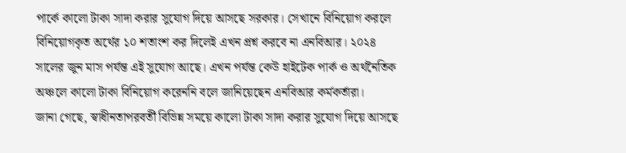পার্কে কালো টাকা সাদা করার সুযোগ দিয়ে আসছে সরকার। সেখানে বিনিয়োগ করলে বিনিয়োগকৃত অর্থের ১০ শতাংশ কর দিলেই এখন প্রশ্ন করবে না এনবিআর। ২০২৪ সালের জুন মাস পর্যন্ত এই সুযোগ আছে। এখন পর্যন্ত কেউ হাইটেক পার্ক ও অর্থনৈতিক অঞ্চলে কালো টাকা বিনিয়োগ করেননি বলে জানিয়েছেন এনবিআর কর্মকর্তারা।
জানা গেছে, স্বাধীনতাপরবর্তী বিভিন্ন সময়ে কালো টাকা সাদা করার সুযোগ দিয়ে আসছে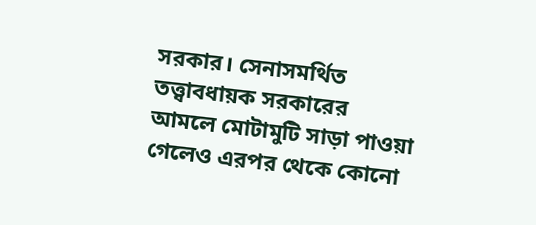সরকার। সেনাসমর্থিত তত্ত্বাবধায়ক সরকারের আমলে মোটামুটি সাড়া পাওয়া গেলেও এরপর থেকে কোনো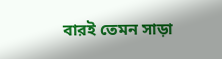বারই তেমন সাড়া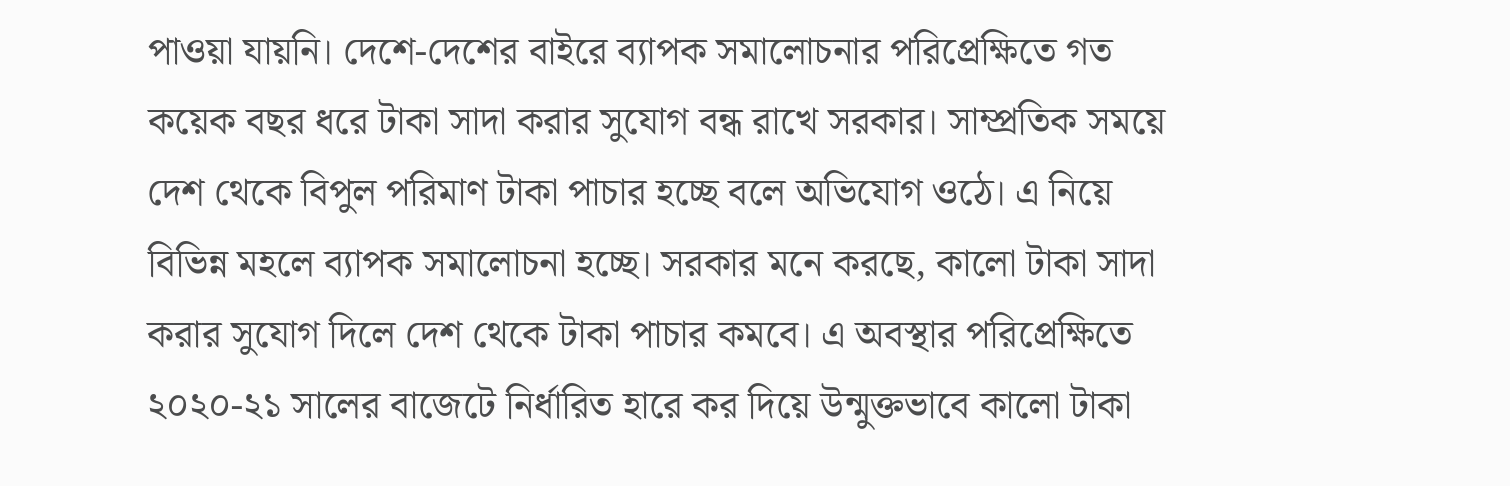পাওয়া যায়নি। দেশে-দেশের বাইরে ব্যাপক সমালোচনার পরিপ্রেক্ষিতে গত কয়েক বছর ধরে টাকা সাদা করার সুযোগ বন্ধ রাখে সরকার। সাম্প্রতিক সময়ে দেশ থেকে বিপুল পরিমাণ টাকা পাচার হচ্ছে বলে অভিযোগ ওঠে। এ নিয়ে বিভিন্ন মহলে ব্যাপক সমালোচনা হচ্ছে। সরকার মনে করছে, কালো টাকা সাদা করার সুযোগ দিলে দেশ থেকে টাকা পাচার কমবে। এ অবস্থার পরিপ্রেক্ষিতে ২০২০-২১ সালের বাজেটে নির্ধারিত হারে কর দিয়ে উন্মুক্তভাবে কালো টাকা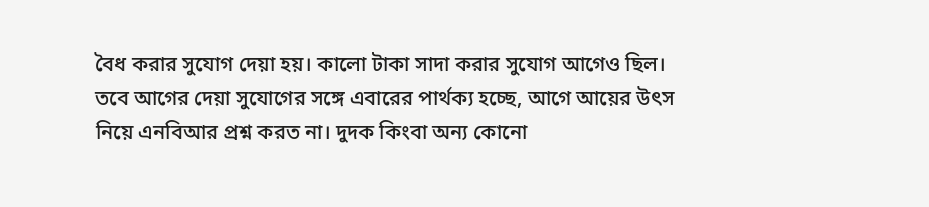বৈধ করার সুযোগ দেয়া হয়। কালো টাকা সাদা করার সুযোগ আগেও ছিল। তবে আগের দেয়া সুযোগের সঙ্গে এবারের পার্থক্য হচ্ছে, আগে আয়ের উৎস নিয়ে এনবিআর প্রশ্ন করত না। দুদক কিংবা অন্য কোনো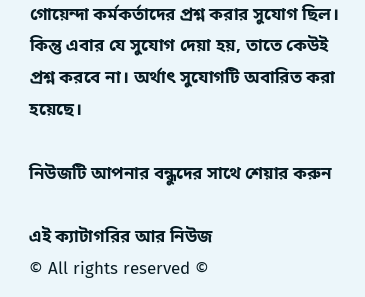গোয়েন্দা কর্মকর্তাদের প্রশ্ন করার সুযোগ ছিল। কিন্তু এবার যে সুযোগ দেয়া হয়, তাতে কেউই প্রশ্ন করবে না। অর্থাৎ সুযোগটি অবারিত করা হয়েছে।

নিউজটি আপনার বন্ধুদের সাথে শেয়ার করুন

এই ক্যাটাগরির আর নিউজ
© All rights reserved ©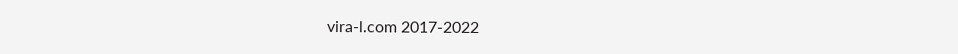vira-l.com 2017-2022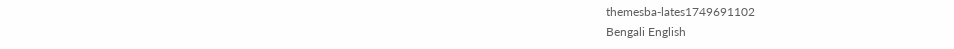themesba-lates1749691102
Bengali English